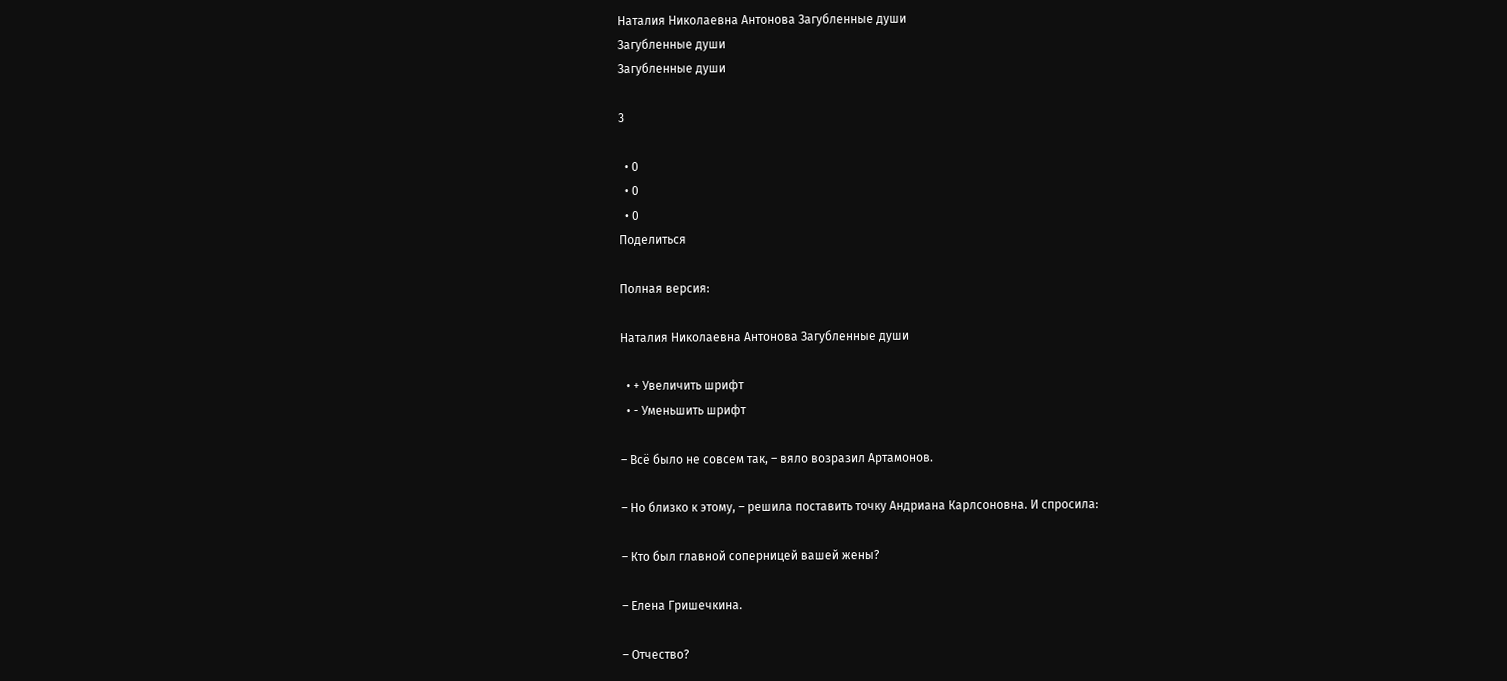Наталия Николаевна Антонова Загубленные души
Загубленные души
Загубленные души

3

  • 0
  • 0
  • 0
Поделиться

Полная версия:

Наталия Николаевна Антонова Загубленные души

  • + Увеличить шрифт
  • - Уменьшить шрифт

– Всё было не совсем так, – вяло возразил Артамонов.

– Но близко к этому, – решила поставить точку Андриана Карлсоновна. И спросила:

– Кто был главной соперницей вашей жены?

– Елена Гришечкина.

– Отчество?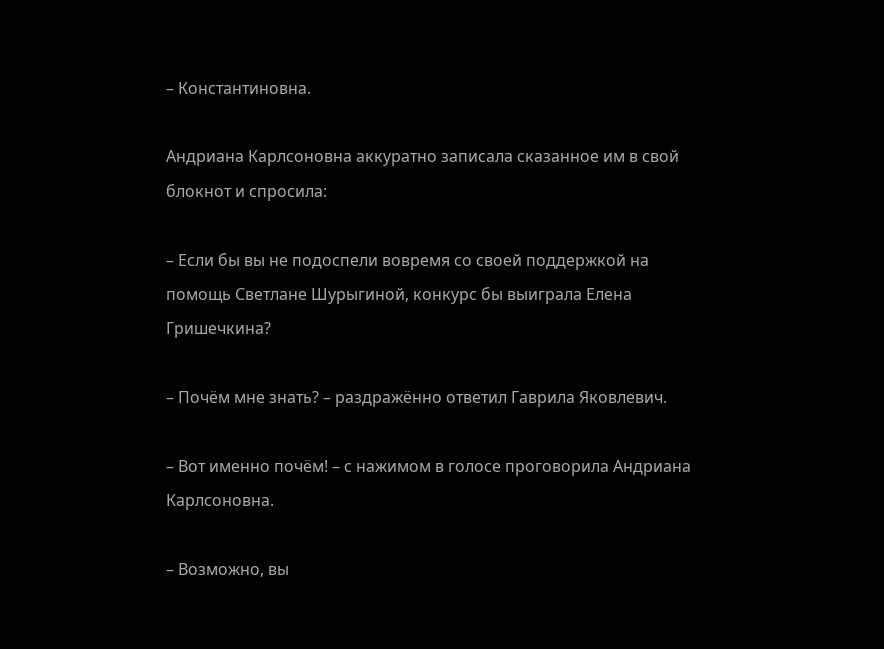– Константиновна.

Андриана Карлсоновна аккуратно записала сказанное им в свой блокнот и спросила:

– Если бы вы не подоспели вовремя со своей поддержкой на помощь Светлане Шурыгиной, конкурс бы выиграла Елена Гришечкина?

– Почём мне знать? – раздражённо ответил Гаврила Яковлевич.

– Вот именно почём! – с нажимом в голосе проговорила Андриана Карлсоновна.

– Возможно, вы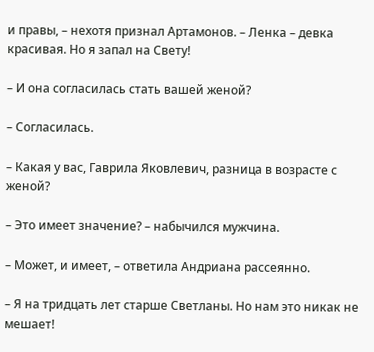и правы, – нехотя признал Артамонов. – Ленка – девка красивая. Но я запал на Свету!

– И она согласилась стать вашей женой?

– Согласилась.

– Какая у вас, Гаврила Яковлевич, разница в возрасте с женой?

– Это имеет значение? – набычился мужчина.

– Может, и имеет, – ответила Андриана рассеянно.

– Я на тридцать лет старше Светланы. Но нам это никак не мешает!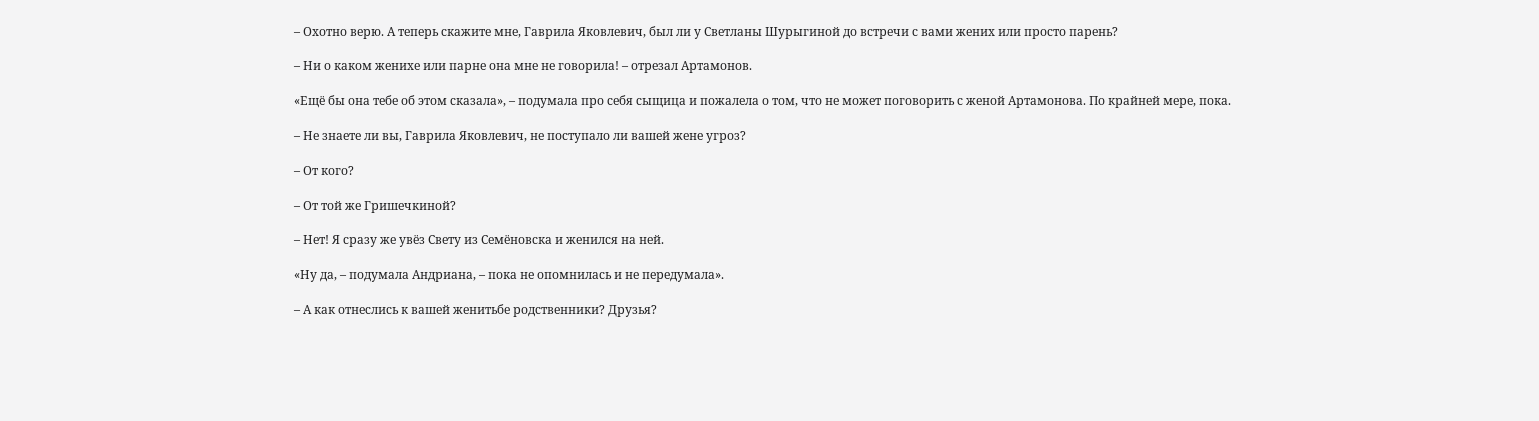– Охотно верю. А теперь скажите мне, Гаврила Яковлевич, был ли у Светланы Шурыгиной до встречи с вами жених или просто парень?

– Ни о каком женихе или парне она мне не говорила! – отрезал Артамонов.

«Ещё бы она тебе об этом сказала», – подумала про себя сыщица и пожалела о том, что не может поговорить с женой Артамонова. По крайней мере, пока.

– Не знаете ли вы, Гаврила Яковлевич, не поступало ли вашей жене угроз?

– От кого?

– От той же Гришечкиной?

– Нет! Я сразу же увёз Свету из Семёновска и женился на ней.

«Ну да, – подумала Андриана, – пока не опомнилась и не передумала».

– А как отнеслись к вашей женитьбе родственники? Друзья?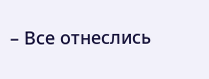– Все отнеслись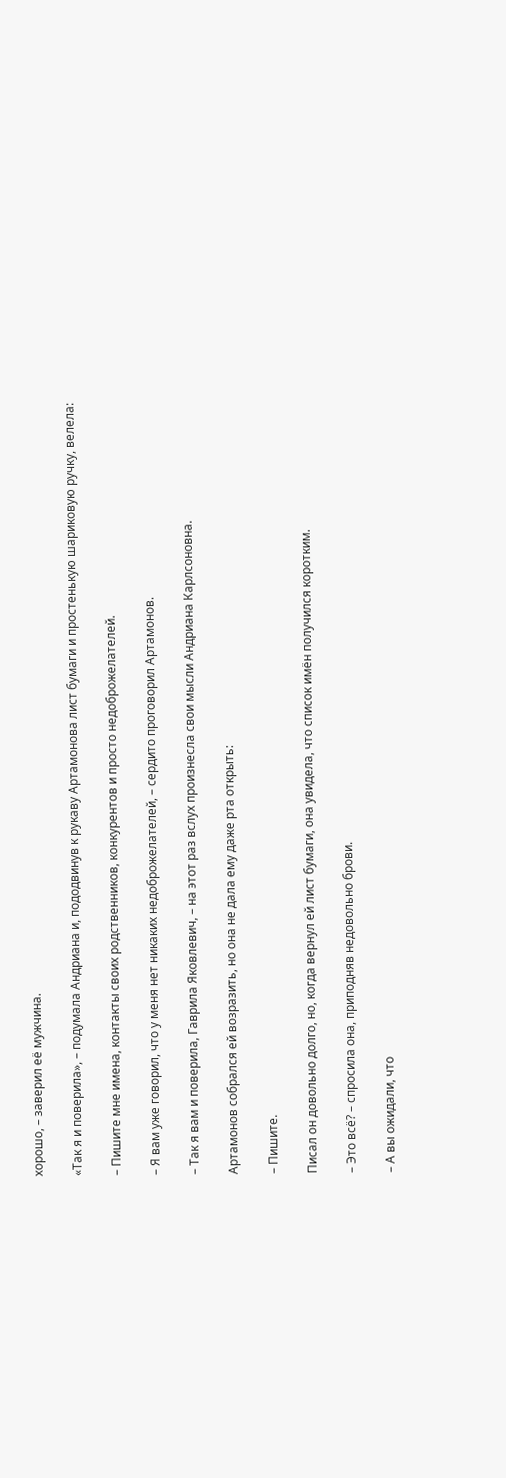хорошо, – заверил её мужчина.

«Так я и поверила», – подумала Андриана и, пододвинув к рукаву Артамонова лист бумаги и простенькую шариковую ручку, велела:

– Пишите мне имена, контакты своих родственников, конкурентов и просто недоброжелателей.

– Я вам уже говорил, что у меня нет никаких недоброжелателей, – сердито проговорил Артамонов.

– Так я вам и поверила, Гаврила Яковлевич, – на этот раз вслух произнесла свои мысли Андриана Карлсоновна.

Артамонов собрался ей возразить, но она не дала ему даже рта открыть:

– Пишите.

Писал он довольно долго, но, когда вернул ей лист бумаги, она увидела, что список имён получился коротким.

– Это всё? – спросила она, приподняв недовольно брови.

– А вы ожидали, что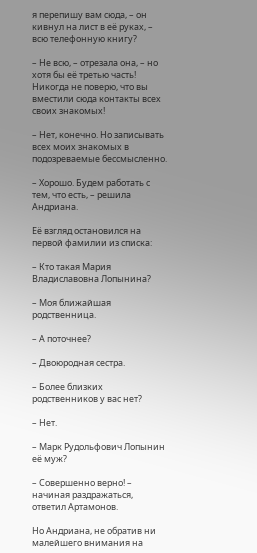я перепишу вам сюда, – он кивнул на лист в её руках, – всю телефонную книгу?

– Не всю, – отрезала она, – но хотя бы её третью часть! Никогда не поверю, что вы вместили сюда контакты всех своих знакомых!

– Нет, конечно. Но записывать всех моих знакомых в подозреваемые бессмысленно.

– Хорошо. Будем работать с тем, что есть, – решила Андриана.

Её взгляд остановился на первой фамилии из списка:

– Кто такая Мария Владиславовна Лопынина?

– Моя ближайшая родственница.

– А поточнее?

– Двоюродная сестра.

– Более близких родственников у вас нет?

– Нет.

– Марк Рудольфович Лопынин её муж?

– Совершенно верно! – начиная раздражаться, ответил Артамонов.

Но Андриана, не обратив ни малейшего внимания на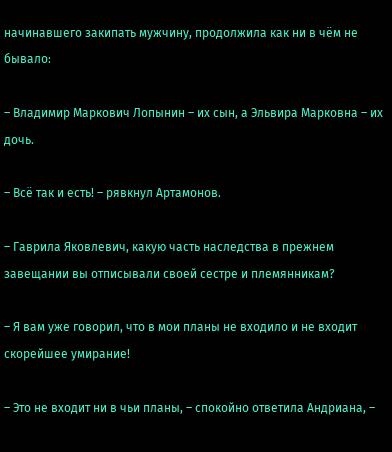начинавшего закипать мужчину, продолжила как ни в чём не бывало:

– Владимир Маркович Лопынин – их сын, а Эльвира Марковна – их дочь.

– Всё так и есть! – рявкнул Артамонов.

– Гаврила Яковлевич, какую часть наследства в прежнем завещании вы отписывали своей сестре и племянникам?

– Я вам уже говорил, что в мои планы не входило и не входит скорейшее умирание!

– Это не входит ни в чьи планы, – спокойно ответила Андриана, –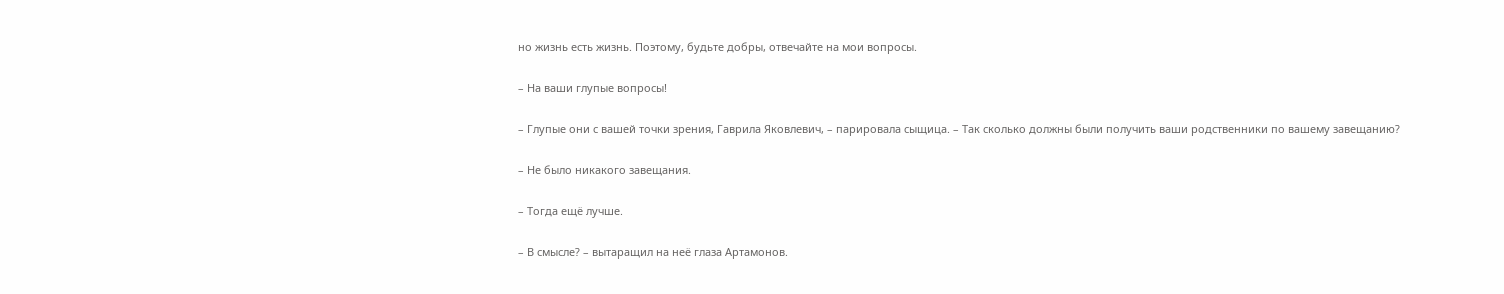но жизнь есть жизнь. Поэтому, будьте добры, отвечайте на мои вопросы.

– На ваши глупые вопросы!

– Глупые они с вашей точки зрения, Гаврила Яковлевич, – парировала сыщица. – Так сколько должны были получить ваши родственники по вашему завещанию?

– Не было никакого завещания.

– Тогда ещё лучше.

– В смысле? – вытаращил на неё глаза Артамонов.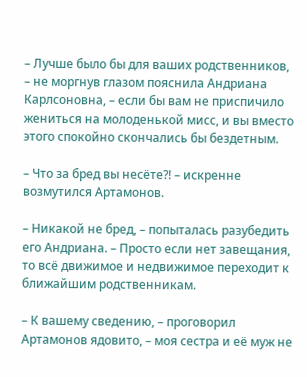– Лучше было бы для ваших родственников, – не моргнув глазом пояснила Андриана Карлсоновна, – если бы вам не приспичило жениться на молоденькой мисс, и вы вместо этого спокойно скончались бы бездетным.

– Что за бред вы несёте?! – искренне возмутился Артамонов.

– Никакой не бред, – попыталась разубедить его Андриана. – Просто если нет завещания, то всё движимое и недвижимое переходит к ближайшим родственникам.

– К вашему сведению, – проговорил Артамонов ядовито, – моя сестра и её муж не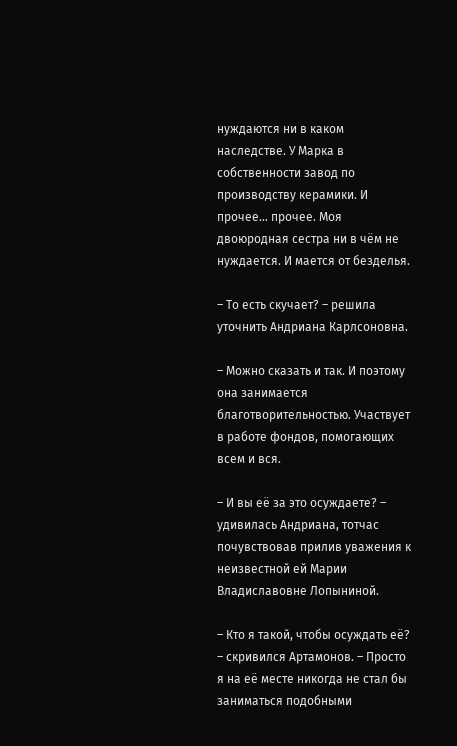нуждаются ни в каком наследстве. У Марка в собственности завод по производству керамики. И прочее… прочее. Моя двоюродная сестра ни в чём не нуждается. И мается от безделья.

– То есть скучает? – решила уточнить Андриана Карлсоновна.

– Можно сказать и так. И поэтому она занимается благотворительностью. Участвует в работе фондов, помогающих всем и вся.

– И вы её за это осуждаете? – удивилась Андриана, тотчас почувствовав прилив уважения к неизвестной ей Марии Владиславовне Лопыниной.

– Кто я такой, чтобы осуждать её? – скривился Артамонов. – Просто я на её месте никогда не стал бы заниматься подобными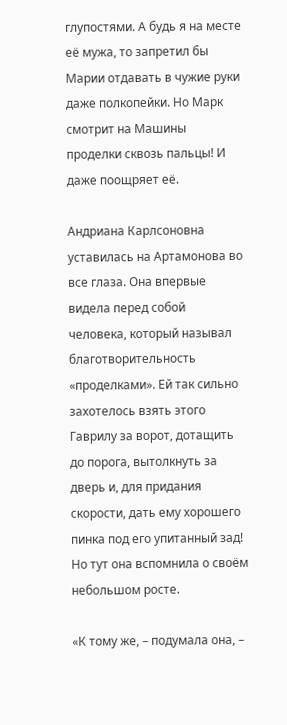глупостями. А будь я на месте её мужа, то запретил бы Марии отдавать в чужие руки даже полкопейки. Но Марк смотрит на Машины проделки сквозь пальцы! И даже поощряет её.

Андриана Карлсоновна уставилась на Артамонова во все глаза. Она впервые видела перед собой человека, который называл благотворительность «проделками». Ей так сильно захотелось взять этого Гаврилу за ворот, дотащить до порога, вытолкнуть за дверь и, для придания скорости, дать ему хорошего пинка под его упитанный зад! Но тут она вспомнила о своём небольшом росте.

«К тому же, – подумала она, –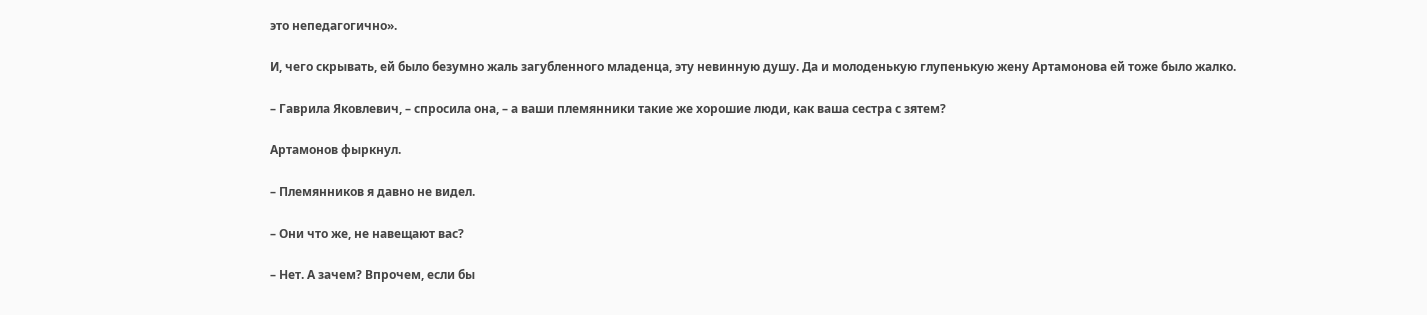это непедагогично».

И, чего скрывать, ей было безумно жаль загубленного младенца, эту невинную душу. Да и молоденькую глупенькую жену Артамонова ей тоже было жалко.

– Гаврила Яковлевич, – спросила она, – а ваши племянники такие же хорошие люди, как ваша сестра с зятем?

Артамонов фыркнул.

– Племянников я давно не видел.

– Они что же, не навещают вас?

– Нет. А зачем? Впрочем, если бы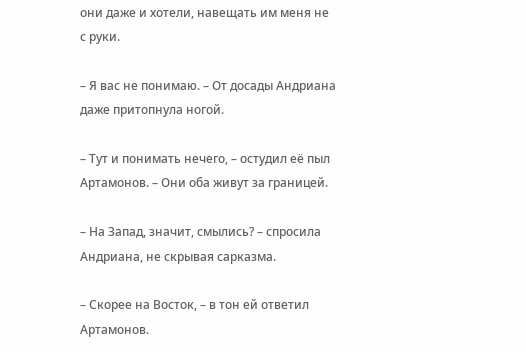они даже и хотели, навещать им меня не с руки.

– Я вас не понимаю. – От досады Андриана даже притопнула ногой.

– Тут и понимать нечего, – остудил её пыл Артамонов. – Они оба живут за границей.

– На Запад, значит, смылись? – спросила Андриана, не скрывая сарказма.

– Скорее на Восток, – в тон ей ответил Артамонов.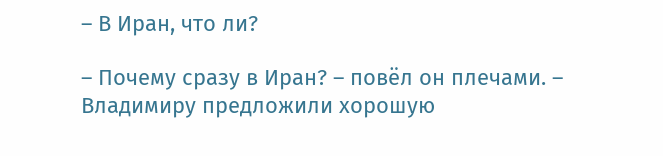– В Иран, что ли?

– Почему сразу в Иран? – повёл он плечами. – Владимиру предложили хорошую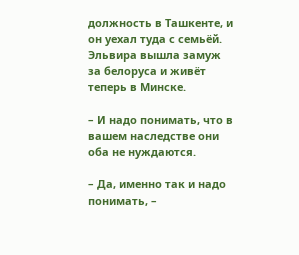должность в Ташкенте, и он уехал туда с семьёй. Эльвира вышла замуж за белоруса и живёт теперь в Минске.

– И надо понимать, что в вашем наследстве они оба не нуждаются.

– Да, именно так и надо понимать, –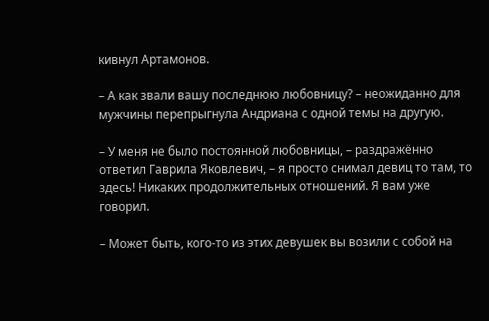кивнул Артамонов.

– А как звали вашу последнюю любовницу? – неожиданно для мужчины перепрыгнула Андриана с одной темы на другую.

– У меня не было постоянной любовницы, – раздражённо ответил Гаврила Яковлевич, – я просто снимал девиц то там, то здесь! Никаких продолжительных отношений. Я вам уже говорил.

– Может быть, кого-то из этих девушек вы возили с собой на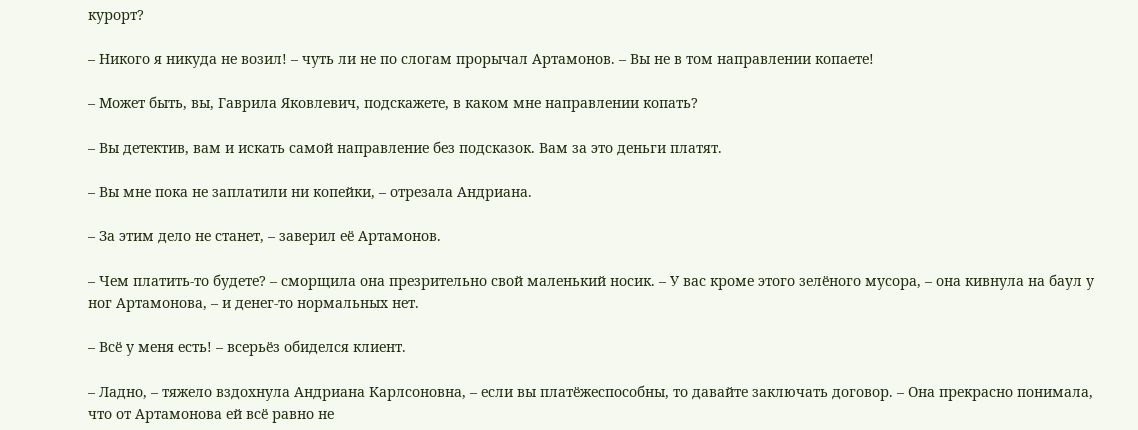курорт?

– Никого я никуда не возил! – чуть ли не по слогам прорычал Артамонов. – Вы не в том направлении копаете!

– Может быть, вы, Гаврила Яковлевич, подскажете, в каком мне направлении копать?

– Вы детектив, вам и искать самой направление без подсказок. Вам за это деньги платят.

– Вы мне пока не заплатили ни копейки, – отрезала Андриана.

– За этим дело не станет, – заверил её Артамонов.

– Чем платить-то будете? – сморщила она презрительно свой маленький носик. – У вас кроме этого зелёного мусора, – она кивнула на баул у ног Артамонова, – и денег-то нормальных нет.

– Всё у меня есть! – всерьёз обиделся клиент.

– Ладно, – тяжело вздохнула Андриана Карлсоновна, – если вы платёжеспособны, то давайте заключать договор. – Она прекрасно понимала, что от Артамонова ей всё равно не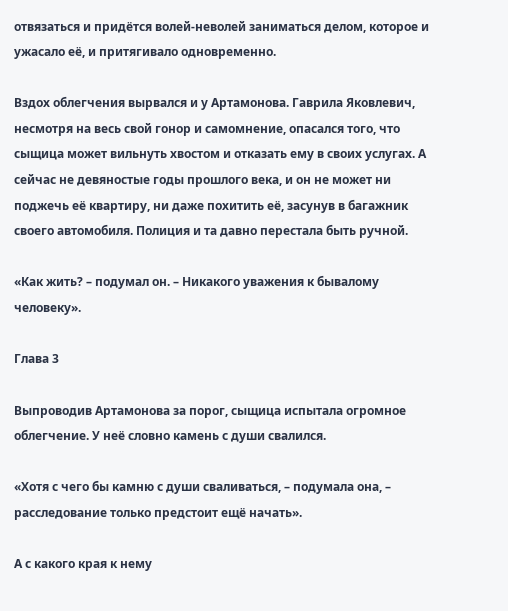отвязаться и придётся волей-неволей заниматься делом, которое и ужасало её, и притягивало одновременно.

Вздох облегчения вырвался и у Артамонова. Гаврила Яковлевич, несмотря на весь свой гонор и самомнение, опасался того, что сыщица может вильнуть хвостом и отказать ему в своих услугах. А сейчас не девяностые годы прошлого века, и он не может ни поджечь её квартиру, ни даже похитить её, засунув в багажник своего автомобиля. Полиция и та давно перестала быть ручной.

«Как жить? – подумал он. – Никакого уважения к бывалому человеку».

Глава 3

Выпроводив Артамонова за порог, сыщица испытала огромное облегчение. У неё словно камень с души свалился.

«Хотя с чего бы камню с души сваливаться, – подумала она, – расследование только предстоит ещё начать».

А с какого края к нему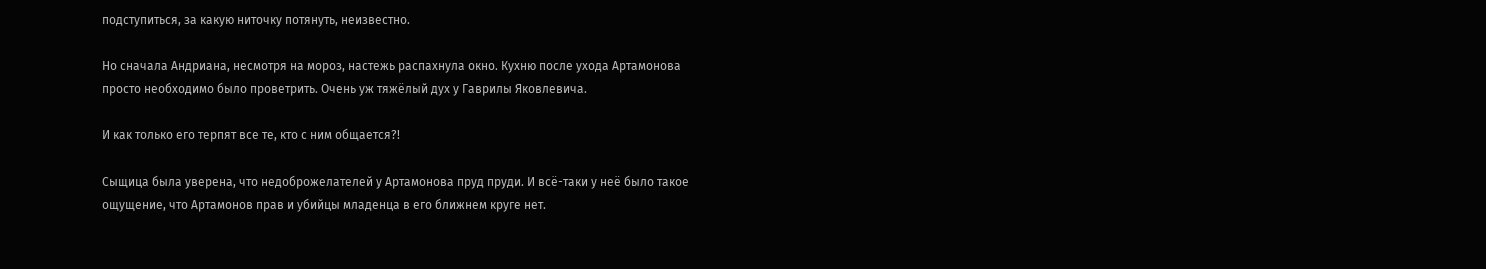подступиться, за какую ниточку потянуть, неизвестно.

Но сначала Андриана, несмотря на мороз, настежь распахнула окно. Кухню после ухода Артамонова просто необходимо было проветрить. Очень уж тяжёлый дух у Гаврилы Яковлевича.

И как только его терпят все те, кто с ним общается?!

Сыщица была уверена, что недоброжелателей у Артамонова пруд пруди. И всё-таки у неё было такое ощущение, что Артамонов прав и убийцы младенца в его ближнем круге нет.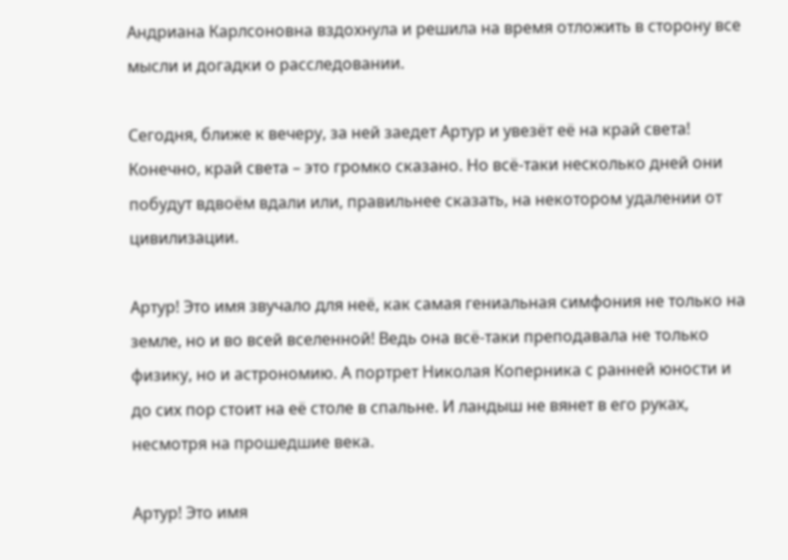Андриана Карлсоновна вздохнула и решила на время отложить в сторону все мысли и догадки о расследовании.

Сегодня, ближе к вечеру, за ней заедет Артур и увезёт её на край света! Конечно, край света – это громко сказано. Но всё-таки несколько дней они побудут вдвоём вдали или, правильнее сказать, на некотором удалении от цивилизации.

Артур! Это имя звучало для неё, как самая гениальная симфония не только на земле, но и во всей вселенной! Ведь она всё-таки преподавала не только физику, но и астрономию. А портрет Николая Коперника с ранней юности и до сих пор стоит на её столе в спальне. И ландыш не вянет в его руках, несмотря на прошедшие века.

Артур! Это имя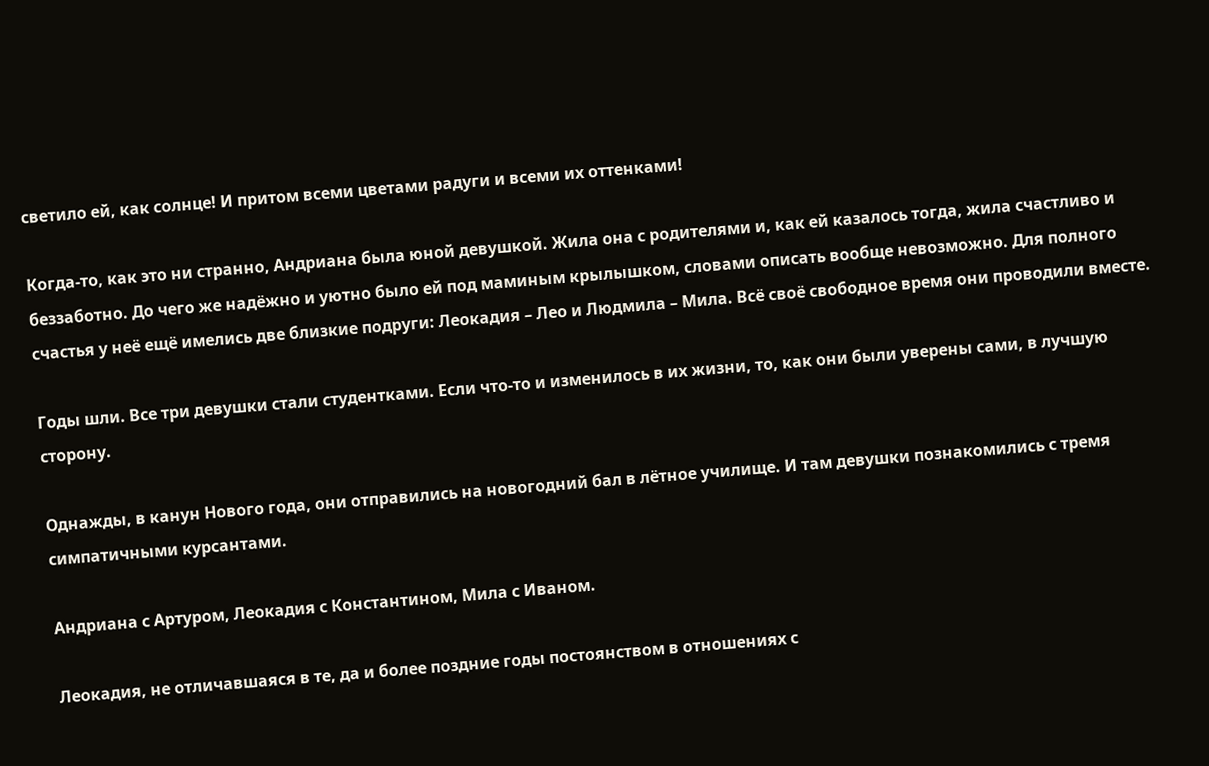светило ей, как солнце! И притом всеми цветами радуги и всеми их оттенками!

Когда-то, как это ни странно, Андриана была юной девушкой. Жила она с родителями и, как ей казалось тогда, жила счастливо и беззаботно. До чего же надёжно и уютно было ей под маминым крылышком, словами описать вообще невозможно. Для полного счастья у неё ещё имелись две близкие подруги: Леокадия – Лео и Людмила – Мила. Всё своё свободное время они проводили вместе.

Годы шли. Все три девушки стали студентками. Если что-то и изменилось в их жизни, то, как они были уверены сами, в лучшую сторону.

Однажды, в канун Нового года, они отправились на новогодний бал в лётное училище. И там девушки познакомились с тремя симпатичными курсантами.

Андриана с Артуром, Леокадия с Константином, Мила с Иваном.

Леокадия, не отличавшаяся в те, да и более поздние годы постоянством в отношениях с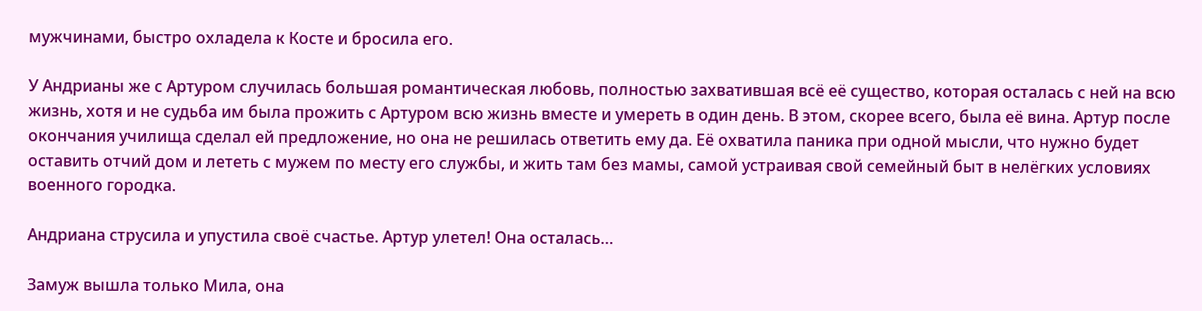мужчинами, быстро охладела к Косте и бросила его.

У Андрианы же с Артуром случилась большая романтическая любовь, полностью захватившая всё её существо, которая осталась с ней на всю жизнь, хотя и не судьба им была прожить с Артуром всю жизнь вместе и умереть в один день. В этом, скорее всего, была её вина. Артур после окончания училища сделал ей предложение, но она не решилась ответить ему да. Её охватила паника при одной мысли, что нужно будет оставить отчий дом и лететь с мужем по месту его службы, и жить там без мамы, самой устраивая свой семейный быт в нелёгких условиях военного городка.

Андриана струсила и упустила своё счастье. Артур улетел! Она осталась…

Замуж вышла только Мила, она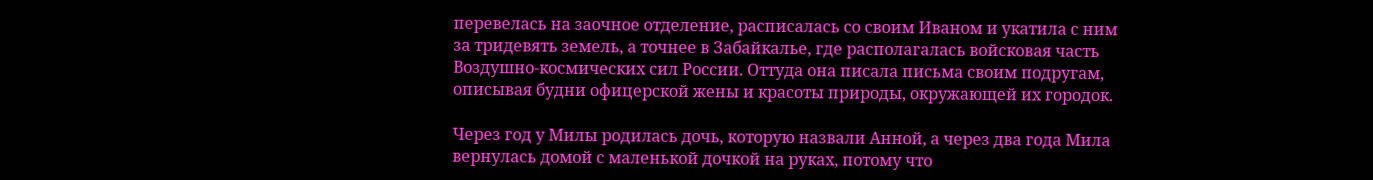перевелась на заочное отделение, расписалась со своим Иваном и укатила с ним за тридевять земель, а точнее в Забайкалье, где располагалась войсковая часть Воздушно-космических сил России. Оттуда она писала письма своим подругам, описывая будни офицерской жены и красоты природы, окружающей их городок.

Через год у Милы родилась дочь, которую назвали Анной, а через два года Мила вернулась домой с маленькой дочкой на руках, потому что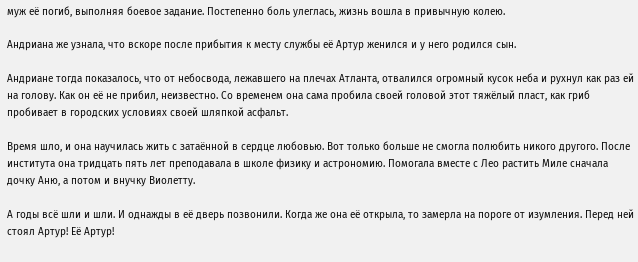муж её погиб, выполняя боевое задание. Постепенно боль улеглась, жизнь вошла в привычную колею.

Андриана же узнала, что вскоре после прибытия к месту службы её Артур женился и у него родился сын.

Андриане тогда показалось, что от небосвода, лежавшего на плечах Атланта, отвалился огромный кусок неба и рухнул как раз ей на голову. Как он её не прибил, неизвестно. Со временем она сама пробила своей головой этот тяжёлый пласт, как гриб пробивает в городских условиях своей шляпкой асфальт.

Время шло, и она научилась жить с затаённой в сердце любовью. Вот только больше не смогла полюбить никого другого. После института она тридцать пять лет преподавала в школе физику и астрономию. Помогала вместе с Лео растить Миле сначала дочку Аню, а потом и внучку Виолетту.

А годы всё шли и шли. И однажды в её дверь позвонили. Когда же она её открыла, то замерла на пороге от изумления. Перед ней стоял Артур! Её Артур!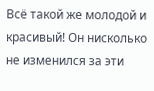Всё такой же молодой и красивый! Он нисколько не изменился за эти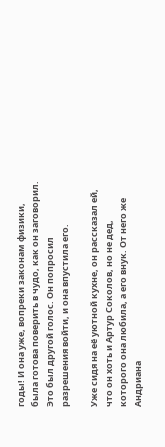годы! И она уже, вопреки законам физики, была готова поверить в чудо, как он заговорил. Это был другой голос. Он попросил разрешения войти, и она впустила его.

Уже сидя на её уютной кухне, он рассказал ей, что он хоть и Артур Соколов, но не дед, которого она любила, а его внук. От него же Андриана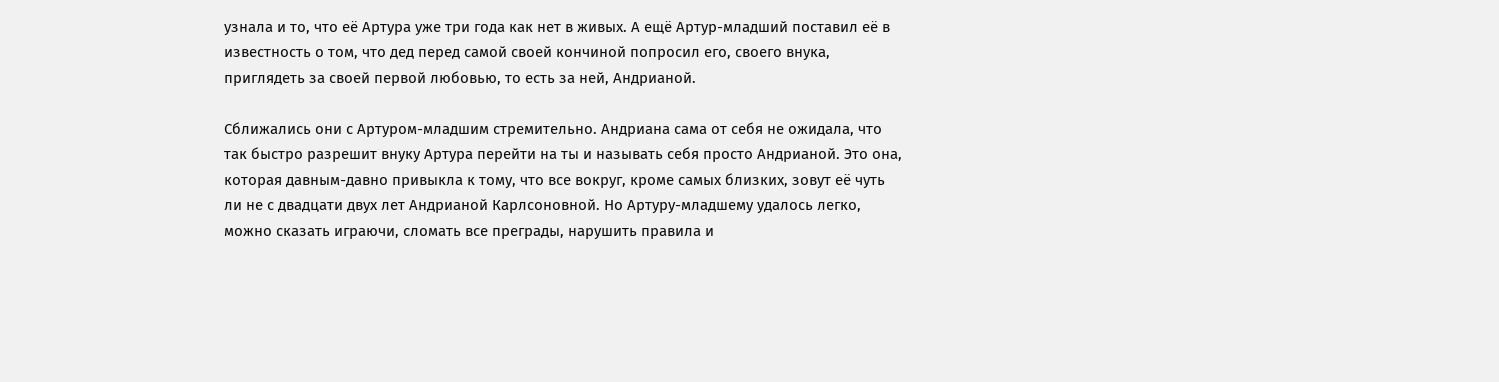узнала и то, что её Артура уже три года как нет в живых. А ещё Артур-младший поставил её в известность о том, что дед перед самой своей кончиной попросил его, своего внука, приглядеть за своей первой любовью, то есть за ней, Андрианой.

Сближались они с Артуром-младшим стремительно. Андриана сама от себя не ожидала, что так быстро разрешит внуку Артура перейти на ты и называть себя просто Андрианой. Это она, которая давным-давно привыкла к тому, что все вокруг, кроме самых близких, зовут её чуть ли не с двадцати двух лет Андрианой Карлсоновной. Но Артуру-младшему удалось легко, можно сказать играючи, сломать все преграды, нарушить правила и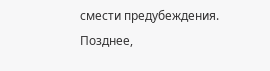смести предубеждения. Позднее,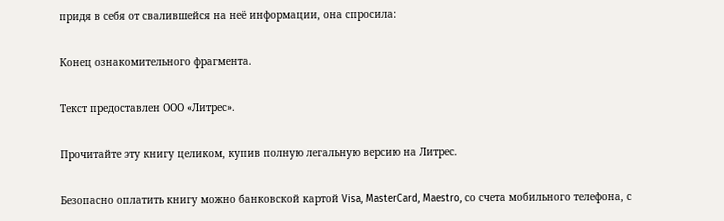придя в себя от свалившейся на неё информации, она спросила:

Конец ознакомительного фрагмента.

Текст предоставлен ООО «Литрес».

Прочитайте эту книгу целиком, купив полную легальную версию на Литрес.

Безопасно оплатить книгу можно банковской картой Visa, MasterCard, Maestro, со счета мобильного телефона, с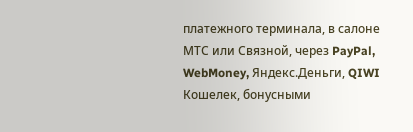платежного терминала, в салоне МТС или Связной, через PayPal, WebMoney, Яндекс.Деньги, QIWI Кошелек, бонусными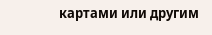картами или другим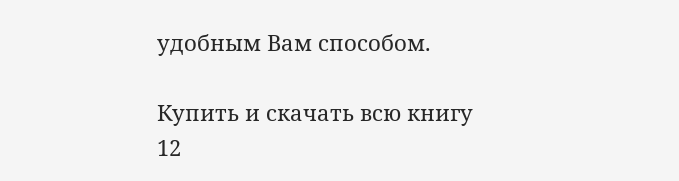удобным Вам способом.

Купить и скачать всю книгу
12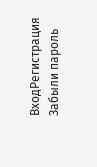ВходРегистрация
Забыли пароль